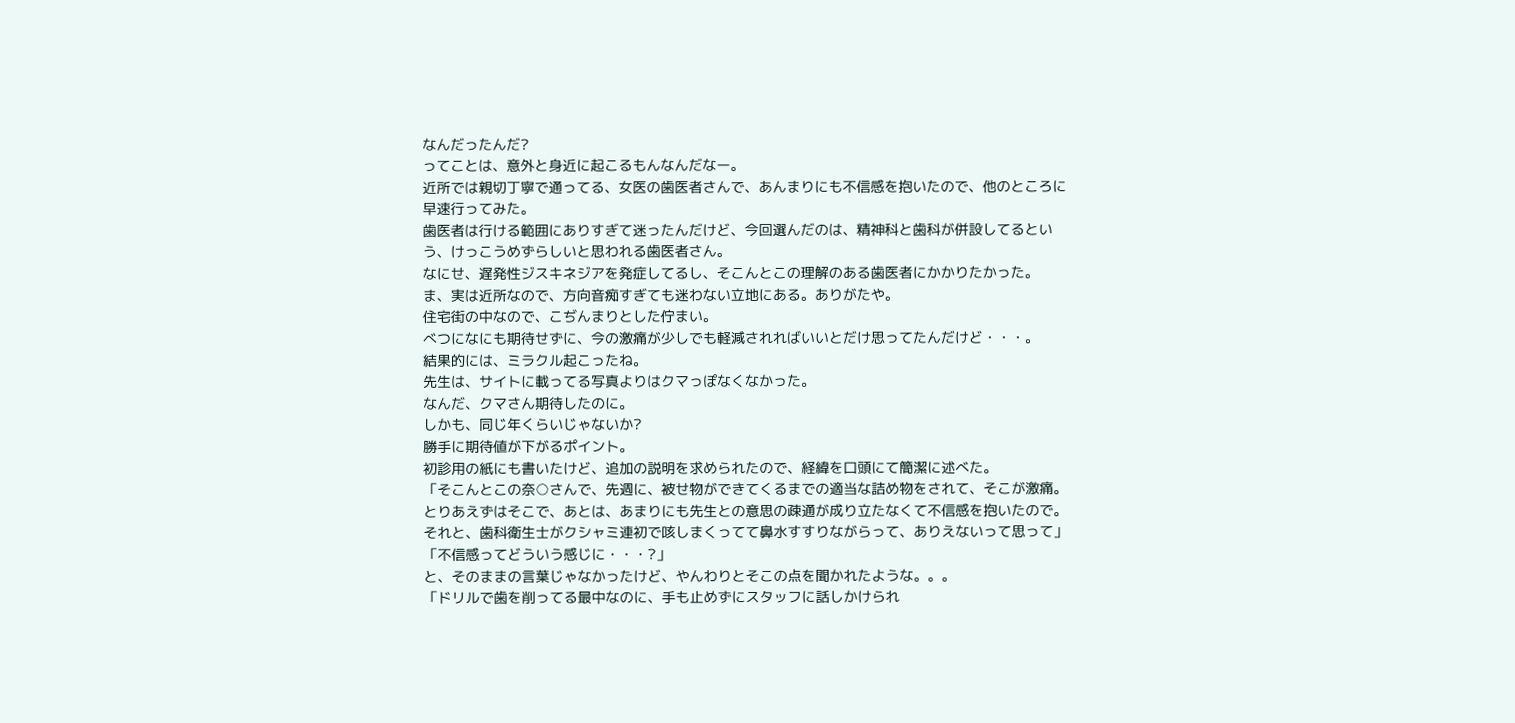なんだったんだ?
ってことは、意外と身近に起こるもんなんだなー。
近所では親切丁寧で通ってる、女医の歯医者さんで、あんまりにも不信感を抱いたので、他のところに早速行ってみた。
歯医者は行ける範囲にありすぎて迷ったんだけど、今回選んだのは、精神科と歯科が併設してるという、けっこうめずらしいと思われる歯医者さん。
なにせ、遅発性ジスキネジアを発症してるし、そこんとこの理解のある歯医者にかかりたかった。
ま、実は近所なので、方向音痴すぎても迷わない立地にある。ありがたや。
住宅街の中なので、こぢんまりとした佇まい。
べつになにも期待せずに、今の激痛が少しでも軽減されればいいとだけ思ってたんだけど・・・。
結果的には、ミラクル起こったね。
先生は、サイトに載ってる写真よりはクマっぽなくなかった。
なんだ、クマさん期待したのに。
しかも、同じ年くらいじゃないか?
勝手に期待値が下がるポイント。
初診用の紙にも書いたけど、追加の説明を求められたので、経緯を口頭にて簡潔に述べた。
「そこんとこの奈○さんで、先週に、被せ物ができてくるまでの適当な詰め物をされて、そこが激痛。とりあえずはそこで、あとは、あまりにも先生との意思の疎通が成り立たなくて不信感を抱いたので。それと、歯科衛生士がクシャミ連初で咳しまくってて鼻水すすりながらって、ありえないって思って」
「不信感ってどういう感じに・・・?」
と、そのままの言葉じゃなかったけど、やんわりとそこの点を聞かれたような。。。
「ドリルで歯を削ってる最中なのに、手も止めずにスタッフに話しかけられ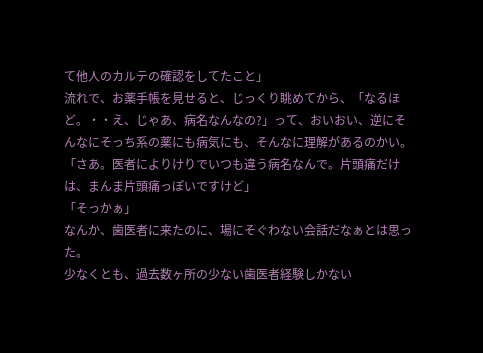て他人のカルテの確認をしてたこと」
流れで、お薬手帳を見せると、じっくり眺めてから、「なるほど。・・え、じゃあ、病名なんなの?」って、おいおい、逆にそんなにそっち系の薬にも病気にも、そんなに理解があるのかい。
「さあ。医者によりけりでいつも違う病名なんで。片頭痛だけは、まんま片頭痛っぽいですけど」
「そっかぁ」
なんか、歯医者に来たのに、場にそぐわない会話だなぁとは思った。
少なくとも、過去数ヶ所の少ない歯医者経験しかない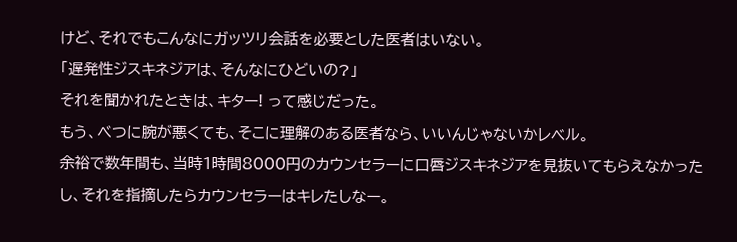けど、それでもこんなにガッツリ会話を必要とした医者はいない。
「遅発性ジスキネジアは、そんなにひどいの?」
それを聞かれたときは、キター! って感じだった。
もう、べつに腕が悪くても、そこに理解のある医者なら、いいんじゃないかレベル。
余裕で数年間も、当時1時間8000円のカウンセラーに口唇ジスキネジアを見抜いてもらえなかったし、それを指摘したらカウンセラーはキレたしなー。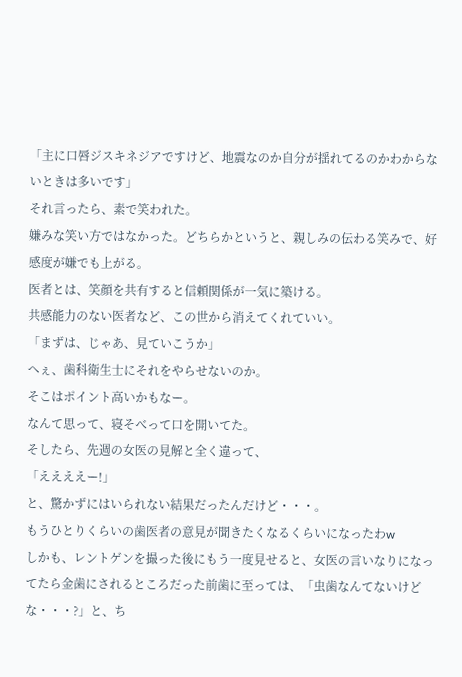「主に口唇ジスキネジアですけど、地震なのか自分が揺れてるのかわからないときは多いです」
それ言ったら、素で笑われた。
嫌みな笑い方ではなかった。どちらかというと、親しみの伝わる笑みで、好感度が嫌でも上がる。
医者とは、笑顔を共有すると信頼関係が一気に築ける。
共感能力のない医者など、この世から消えてくれていい。
「まずは、じゃあ、見ていこうか」
へぇ、歯科衛生士にそれをやらせないのか。
そこはポイント高いかもなー。
なんて思って、寝そべって口を開いてた。
そしたら、先週の女医の見解と全く違って、
「ええええー!」
と、驚かずにはいられない結果だったんだけど・・・。
もうひとりくらいの歯医者の意見が聞きたくなるくらいになったわw
しかも、レントゲンを撮った後にもう一度見せると、女医の言いなりになってたら金歯にされるところだった前歯に至っては、「虫歯なんてないけどな・・・?」と、ち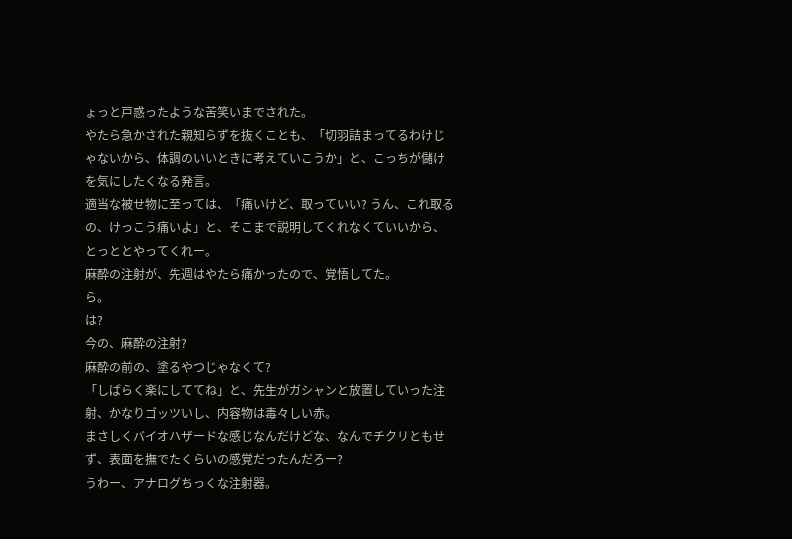ょっと戸惑ったような苦笑いまでされた。
やたら急かされた親知らずを抜くことも、「切羽詰まってるわけじゃないから、体調のいいときに考えていこうか」と、こっちが儲けを気にしたくなる発言。
適当な被せ物に至っては、「痛いけど、取っていい? うん、これ取るの、けっこう痛いよ」と、そこまで説明してくれなくていいから、とっととやってくれー。
麻酔の注射が、先週はやたら痛かったので、覚悟してた。
ら。
は?
今の、麻酔の注射?
麻酔の前の、塗るやつじゃなくて?
「しばらく楽にしててね」と、先生がガシャンと放置していった注射、かなりゴッツいし、内容物は毒々しい赤。
まさしくバイオハザードな感じなんだけどな、なんでチクリともせず、表面を撫でたくらいの感覚だったんだろー?
うわー、アナログちっくな注射器。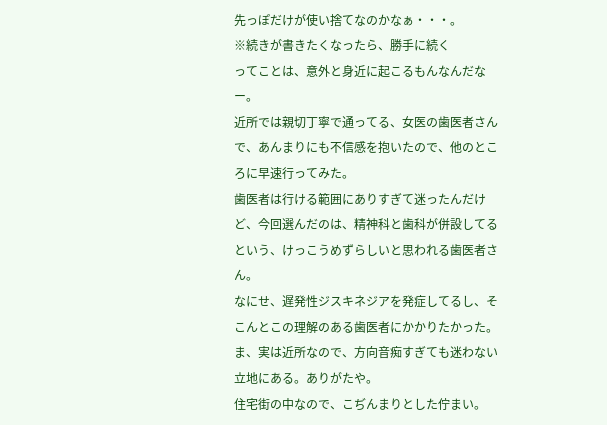先っぽだけが使い捨てなのかなぁ・・・。
※続きが書きたくなったら、勝手に続く
ってことは、意外と身近に起こるもんなんだなー。
近所では親切丁寧で通ってる、女医の歯医者さんで、あんまりにも不信感を抱いたので、他のところに早速行ってみた。
歯医者は行ける範囲にありすぎて迷ったんだけど、今回選んだのは、精神科と歯科が併設してるという、けっこうめずらしいと思われる歯医者さん。
なにせ、遅発性ジスキネジアを発症してるし、そこんとこの理解のある歯医者にかかりたかった。
ま、実は近所なので、方向音痴すぎても迷わない立地にある。ありがたや。
住宅街の中なので、こぢんまりとした佇まい。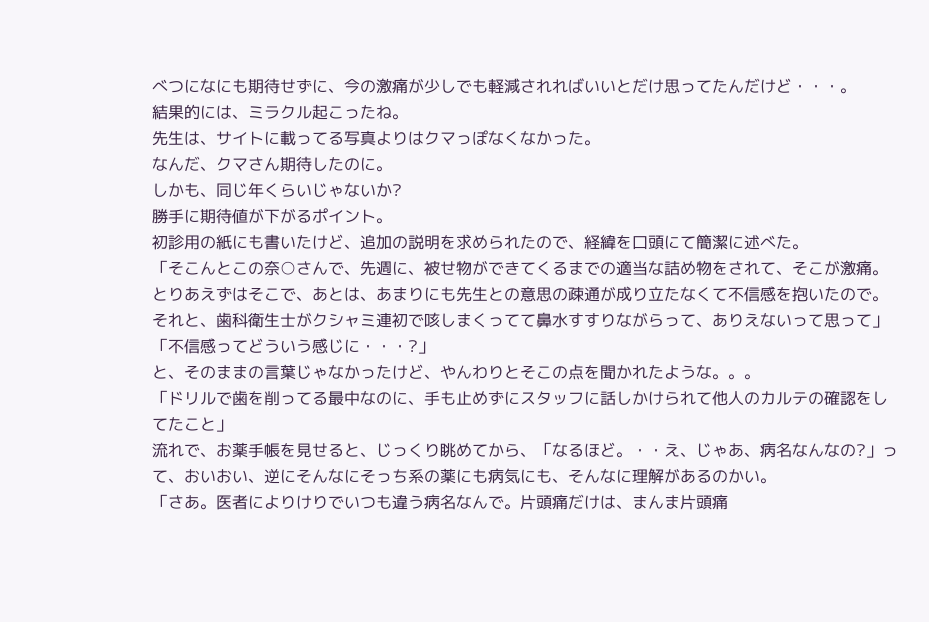べつになにも期待せずに、今の激痛が少しでも軽減されればいいとだけ思ってたんだけど・・・。
結果的には、ミラクル起こったね。
先生は、サイトに載ってる写真よりはクマっぽなくなかった。
なんだ、クマさん期待したのに。
しかも、同じ年くらいじゃないか?
勝手に期待値が下がるポイント。
初診用の紙にも書いたけど、追加の説明を求められたので、経緯を口頭にて簡潔に述べた。
「そこんとこの奈○さんで、先週に、被せ物ができてくるまでの適当な詰め物をされて、そこが激痛。とりあえずはそこで、あとは、あまりにも先生との意思の疎通が成り立たなくて不信感を抱いたので。それと、歯科衛生士がクシャミ連初で咳しまくってて鼻水すすりながらって、ありえないって思って」
「不信感ってどういう感じに・・・?」
と、そのままの言葉じゃなかったけど、やんわりとそこの点を聞かれたような。。。
「ドリルで歯を削ってる最中なのに、手も止めずにスタッフに話しかけられて他人のカルテの確認をしてたこと」
流れで、お薬手帳を見せると、じっくり眺めてから、「なるほど。・・え、じゃあ、病名なんなの?」って、おいおい、逆にそんなにそっち系の薬にも病気にも、そんなに理解があるのかい。
「さあ。医者によりけりでいつも違う病名なんで。片頭痛だけは、まんま片頭痛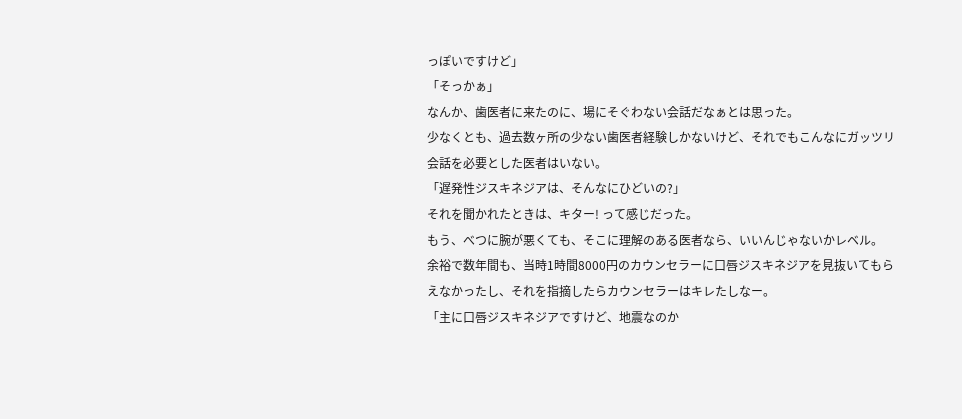っぽいですけど」
「そっかぁ」
なんか、歯医者に来たのに、場にそぐわない会話だなぁとは思った。
少なくとも、過去数ヶ所の少ない歯医者経験しかないけど、それでもこんなにガッツリ会話を必要とした医者はいない。
「遅発性ジスキネジアは、そんなにひどいの?」
それを聞かれたときは、キター! って感じだった。
もう、べつに腕が悪くても、そこに理解のある医者なら、いいんじゃないかレベル。
余裕で数年間も、当時1時間8000円のカウンセラーに口唇ジスキネジアを見抜いてもらえなかったし、それを指摘したらカウンセラーはキレたしなー。
「主に口唇ジスキネジアですけど、地震なのか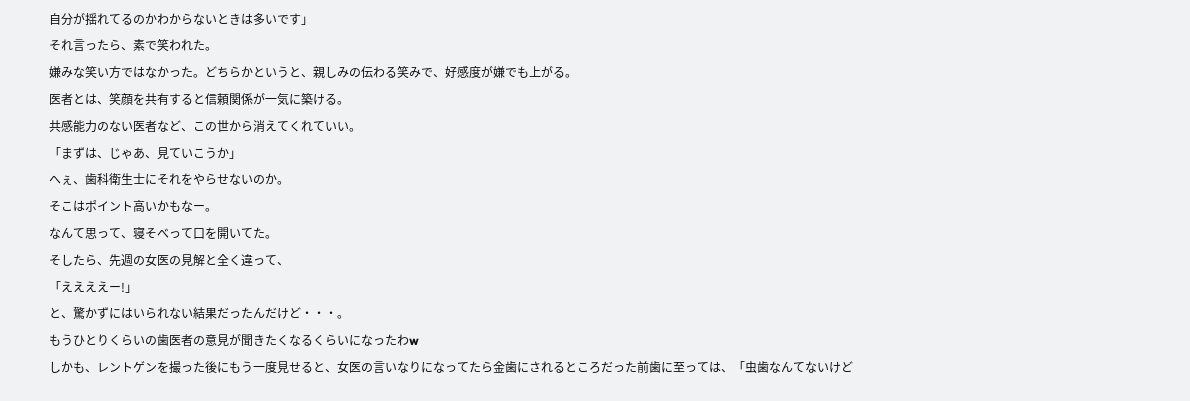自分が揺れてるのかわからないときは多いです」
それ言ったら、素で笑われた。
嫌みな笑い方ではなかった。どちらかというと、親しみの伝わる笑みで、好感度が嫌でも上がる。
医者とは、笑顔を共有すると信頼関係が一気に築ける。
共感能力のない医者など、この世から消えてくれていい。
「まずは、じゃあ、見ていこうか」
へぇ、歯科衛生士にそれをやらせないのか。
そこはポイント高いかもなー。
なんて思って、寝そべって口を開いてた。
そしたら、先週の女医の見解と全く違って、
「ええええー!」
と、驚かずにはいられない結果だったんだけど・・・。
もうひとりくらいの歯医者の意見が聞きたくなるくらいになったわw
しかも、レントゲンを撮った後にもう一度見せると、女医の言いなりになってたら金歯にされるところだった前歯に至っては、「虫歯なんてないけど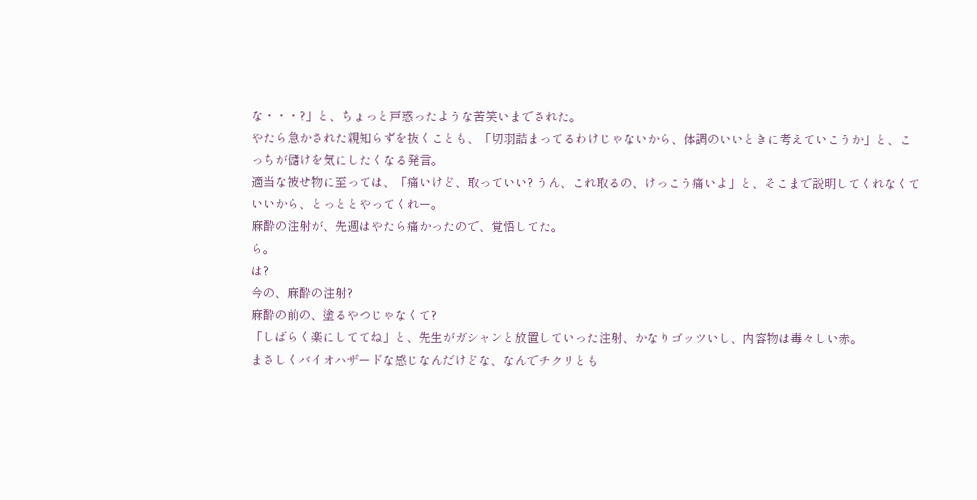な・・・?」と、ちょっと戸惑ったような苦笑いまでされた。
やたら急かされた親知らずを抜くことも、「切羽詰まってるわけじゃないから、体調のいいときに考えていこうか」と、こっちが儲けを気にしたくなる発言。
適当な被せ物に至っては、「痛いけど、取っていい? うん、これ取るの、けっこう痛いよ」と、そこまで説明してくれなくていいから、とっととやってくれー。
麻酔の注射が、先週はやたら痛かったので、覚悟してた。
ら。
は?
今の、麻酔の注射?
麻酔の前の、塗るやつじゃなくて?
「しばらく楽にしててね」と、先生がガシャンと放置していった注射、かなりゴッツいし、内容物は毒々しい赤。
まさしくバイオハザードな感じなんだけどな、なんでチクリとも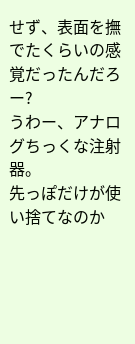せず、表面を撫でたくらいの感覚だったんだろー?
うわー、アナログちっくな注射器。
先っぽだけが使い捨てなのか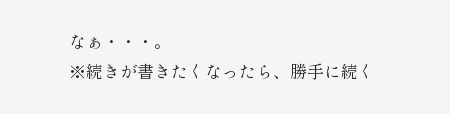なぁ・・・。
※続きが書きたくなったら、勝手に続く